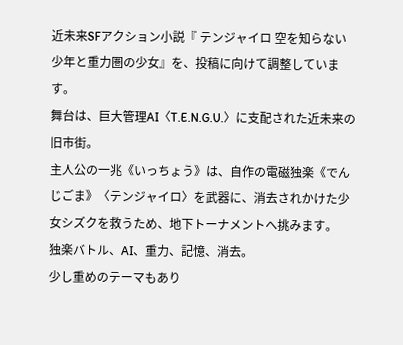近未来SFアクション小説『 テンジャイロ 空を知らない少年と重力圏の少女』を、投稿に向けて調整しています。
舞台は、巨大管理AI〈T.E.N.G.U.〉に支配された近未来の旧市街。
主人公の一兆《いっちょう》は、自作の電磁独楽《でんじごま》〈テンジャイロ〉を武器に、消去されかけた少女シズクを救うため、地下トーナメントへ挑みます。
独楽バトル、AI、重力、記憶、消去。
少し重めのテーマもあり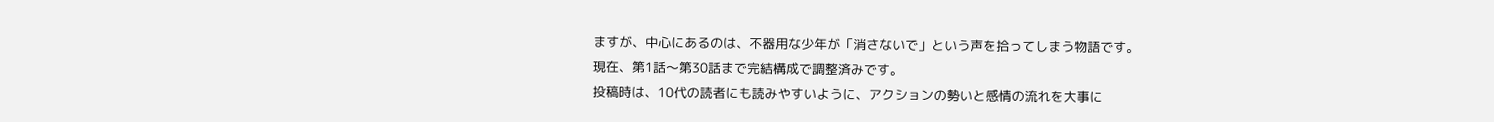ますが、中心にあるのは、不器用な少年が「消さないで」という声を拾ってしまう物語です。
現在、第1話〜第30話まで完結構成で調整済みです。
投稿時は、10代の読者にも読みやすいように、アクションの勢いと感情の流れを大事に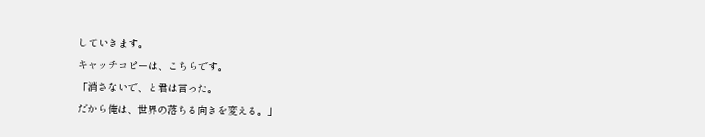していきます。
キャッチコピーは、こちらです。
「消さないで、と君は言った。
だから俺は、世界の落ちる向きを変える。」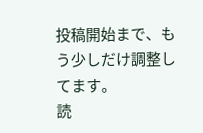投稿開始まで、もう少しだけ調整してます。
読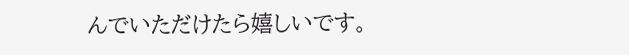んでいただけたら嬉しいです。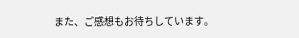また、ご感想もお待ちしています。